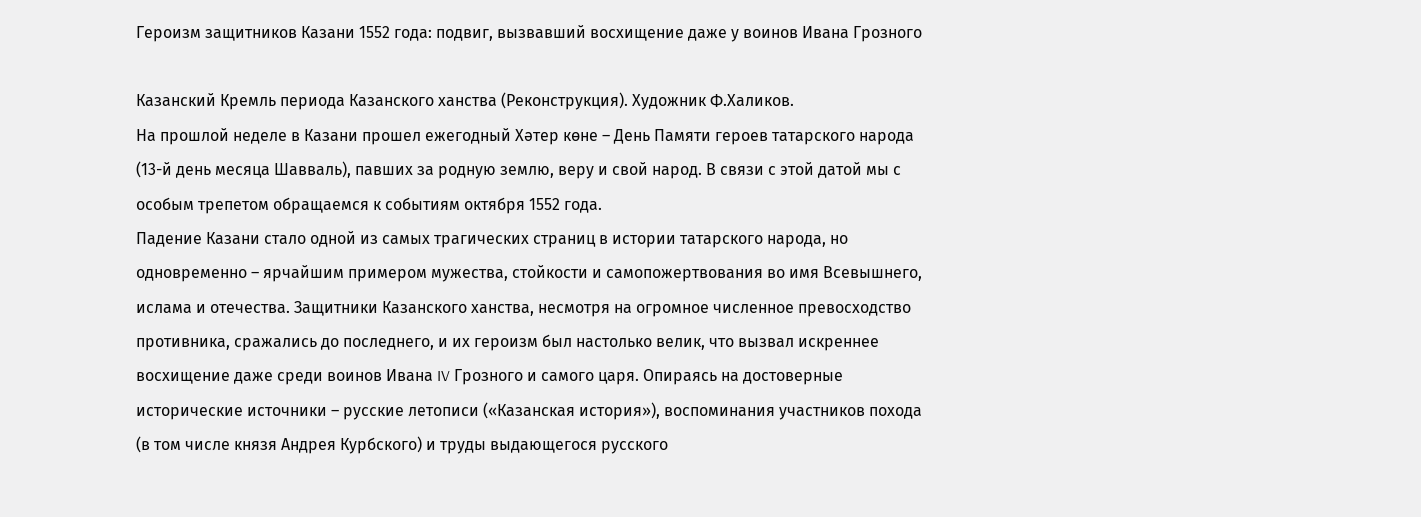Героизм защитников Казани 1552 года: подвиг, вызвавший восхищение даже у воинов Ивана Грозного

Казанский Кремль периода Казанского ханства (Реконструкция). Художник Ф.Халиков.
На прошлой неделе в Казани прошел ежегодный Хәтер көне – День Памяти героев татарского народа (13-й день месяца Шавваль), павших за родную землю, веру и свой народ. В связи с этой датой мы с особым трепетом обращаемся к событиям октября 1552 года.
Падение Казани стало одной из самых трагических страниц в истории татарского народа, но одновременно – ярчайшим примером мужества, стойкости и самопожертвования во имя Всевышнего, ислама и отечества. Защитники Казанского ханства, несмотря на огромное численное превосходство противника, сражались до последнего, и их героизм был настолько велик, что вызвал искреннее восхищение даже среди воинов Ивана IV Грозного и самого царя. Опираясь на достоверные исторические источники – русские летописи («Казанская история»), воспоминания участников похода (в том числе князя Андрея Курбского) и труды выдающегося русского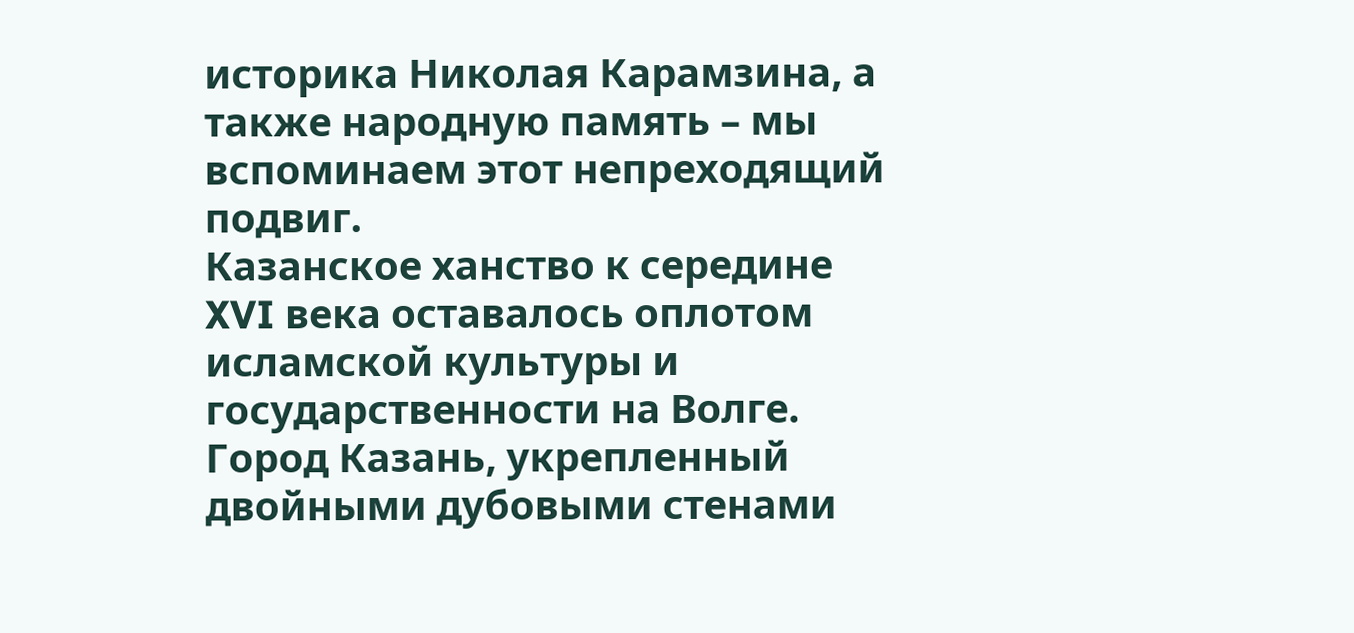историка Николая Карамзина, а также народную память – мы вспоминаем этот непреходящий подвиг.
Казанское ханство к середине XVI века оставалось оплотом исламской культуры и государственности на Волге. Город Казань, укрепленный двойными дубовыми стенами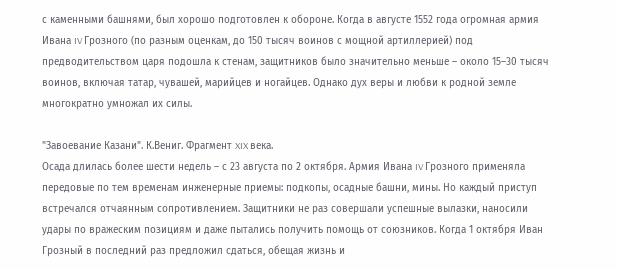с каменными башнями, был хорошо подготовлен к обороне. Когда в августе 1552 года огромная армия Ивана IV Грозного (по разным оценкам, до 150 тысяч воинов с мощной артиллерией) под предводительством царя подошла к стенам, защитников было значительно меньше – около 15–30 тысяч воинов, включая татар, чувашей, марийцев и ногайцев. Однако дух веры и любви к родной земле многократно умножал их силы.

"Завоевание Казани". К.Вениг. Фрагмент XIX века.
Осада длилась более шести недель – с 23 августа по 2 октября. Армия Ивана IV Грозного применяла передовые по тем временам инженерные приемы: подкопы, осадные башни, мины. Но каждый приступ встречался отчаянным сопротивлением. Защитники не раз совершали успешные вылазки, наносили удары по вражеским позициям и даже пытались получить помощь от союзников. Когда 1 октября Иван Грозный в последний раз предложил сдаться, обещая жизнь и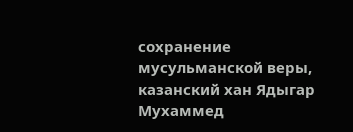сохранение мусульманской веры, казанский хан Ядыгар Мухаммед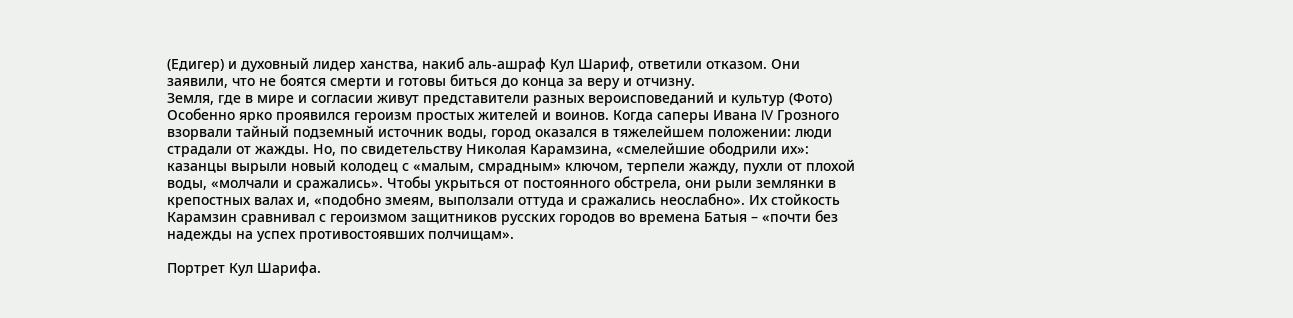(Едигер) и духовный лидер ханства, накиб аль-ашраф Кул Шариф, ответили отказом. Они заявили, что не боятся смерти и готовы биться до конца за веру и отчизну.
Земля, где в мире и согласии живут представители разных вероисповеданий и культур (Фото)
Особенно ярко проявился героизм простых жителей и воинов. Когда саперы Ивана IV Грозного взорвали тайный подземный источник воды, город оказался в тяжелейшем положении: люди страдали от жажды. Но, по свидетельству Николая Карамзина, «смелейшие ободрили их»: казанцы вырыли новый колодец с «малым, смрадным» ключом, терпели жажду, пухли от плохой воды, «молчали и сражались». Чтобы укрыться от постоянного обстрела, они рыли землянки в крепостных валах и, «подобно змеям, выползали оттуда и сражались неослабно». Их стойкость Карамзин сравнивал с героизмом защитников русских городов во времена Батыя – «почти без надежды на успех противостоявших полчищам».

Портрет Кул Шарифа.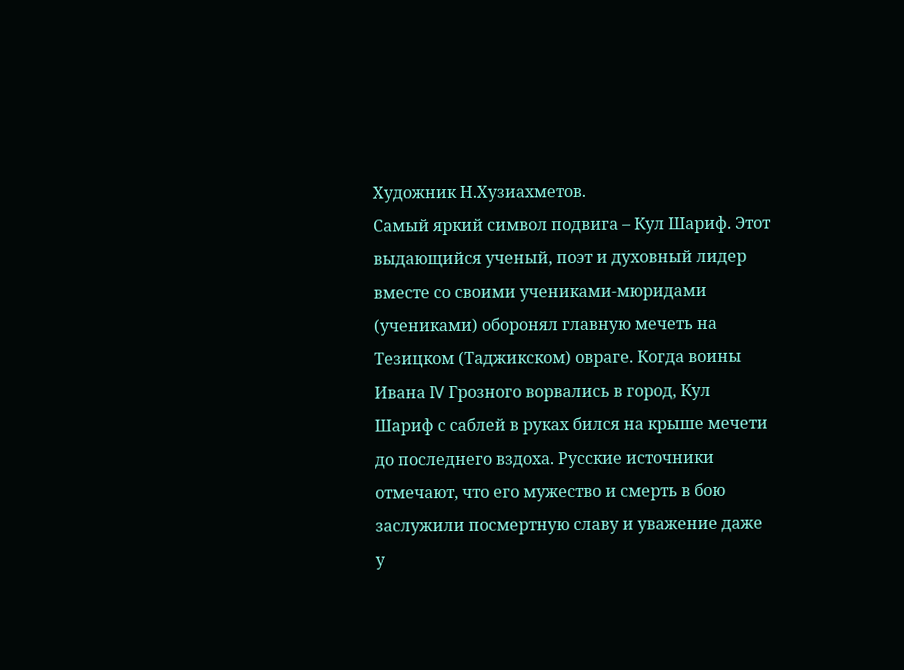Художник Н.Хузиахметов.
Самый яркий символ подвига – Кул Шариф. Этот выдающийся ученый, поэт и духовный лидер вместе со своими учениками-мюридами (учениками) оборонял главную мечеть на Тезицком (Таджикском) овраге. Когда воины Ивана IV Грозного ворвались в город, Кул Шариф с саблей в руках бился на крыше мечети до последнего вздоха. Русские источники отмечают, что его мужество и смерть в бою заслужили посмертную славу и уважение даже у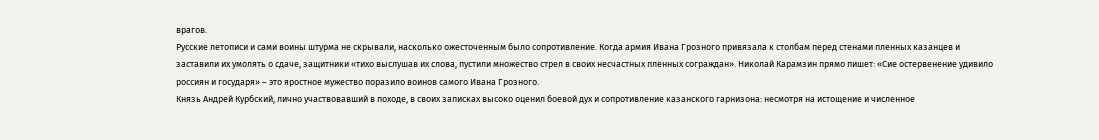врагов.
Русские летописи и сами воины штурма не скрывали, насколько ожесточенным было сопротивление. Когда армия Ивана Грозного привязала к столбам перед стенами пленных казанцев и заставили их умолять о сдаче, защитники «тихо выслушав их слова, пустили множество стрел в своих несчастных пленных сограждан». Николай Карамзин прямо пишет: «Сие остервенение удивило россиян и государя» – это яростное мужество поразило воинов самого Ивана Грозного.
Князь Андрей Курбский, лично участвовавший в походе, в своих записках высоко оценил боевой дух и сопротивление казанского гарнизона: несмотря на истощение и численное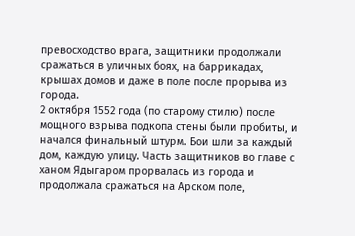превосходство врага, защитники продолжали сражаться в уличных боях, на баррикадах, крышах домов и даже в поле после прорыва из города.
2 октября 1552 года (по старому стилю) после мощного взрыва подкопа стены были пробиты, и начался финальный штурм. Бои шли за каждый дом, каждую улицу. Часть защитников во главе с ханом Ядыгаром прорвалась из города и продолжала сражаться на Арском поле,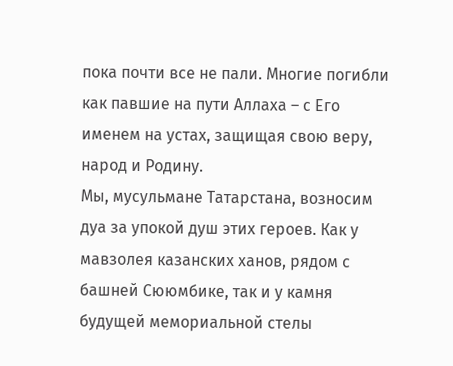пока почти все не пали. Многие погибли как павшие на пути Аллаха – с Его именем на устах, защищая свою веру, народ и Родину.
Мы, мусульмане Татарстана, возносим дуа за упокой душ этих героев. Как у мавзолея казанских ханов, рядом с башней Сююмбике, так и у камня будущей мемориальной стелы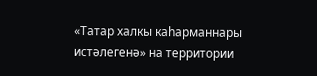«Татар халкы каһарманнары истәлегенә» на территории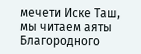мечети Иске Таш, мы читаем аяты Благородного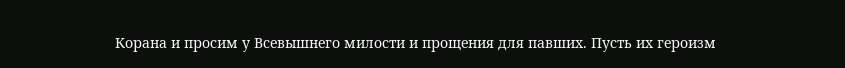Корана и просим у Всевышнего милости и прощения для павших. Пусть их героизм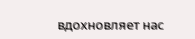вдохновляет нас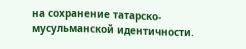на сохранение татарско-мусульманской идентичности.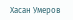Хасан Умеров